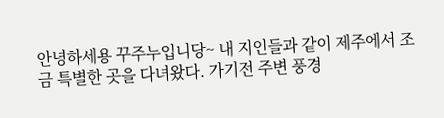안녕하세용 꾸주누입니당~ 내 지인들과 같이 제주에서 조금 특별한 곳을 다녀왔다. 가기전 주변 풍경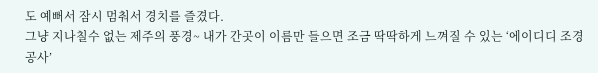도 예뻐서 잠시 멈춰서 경치를 즐겼다.
그냥 지나칠수 없는 제주의 풍경~ 내가 간곳이 이름만 들으면 조금 딱딱하게 느껴질 수 있는 ‘에이디디 조경공사’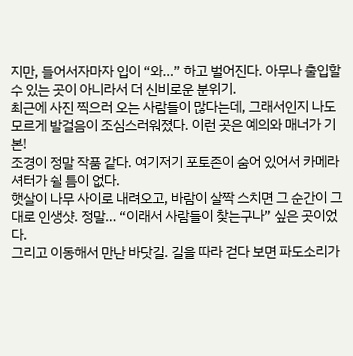지만, 들어서자마자 입이 “와…” 하고 벌어진다. 아무나 출입할 수 있는 곳이 아니라서 더 신비로운 분위기.
최근에 사진 찍으러 오는 사람들이 많다는데, 그래서인지 나도 모르게 발걸음이 조심스러워졌다. 이런 곳은 예의와 매너가 기본!
조경이 정말 작품 같다. 여기저기 포토존이 숨어 있어서 카메라 셔터가 쉴 틈이 없다.
햇살이 나무 사이로 내려오고, 바람이 살짝 스치면 그 순간이 그대로 인생샷. 정말… “이래서 사람들이 찾는구나” 싶은 곳이었다.
그리고 이동해서 만난 바닷길. 길을 따라 걷다 보면 파도소리가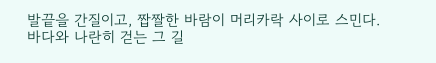발끝을 간질이고, 짭짤한 바람이 머리카락 사이로 스민다.
바다와 나란히 걷는 그 길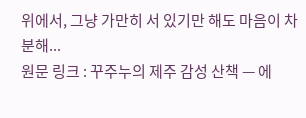위에서, 그냥 가만히 서 있기만 해도 마음이 차분해...
원문 링크 : 꾸주누의 제주 감성 산책 — 에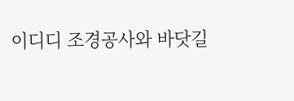이디디 조경공사와 바닷길